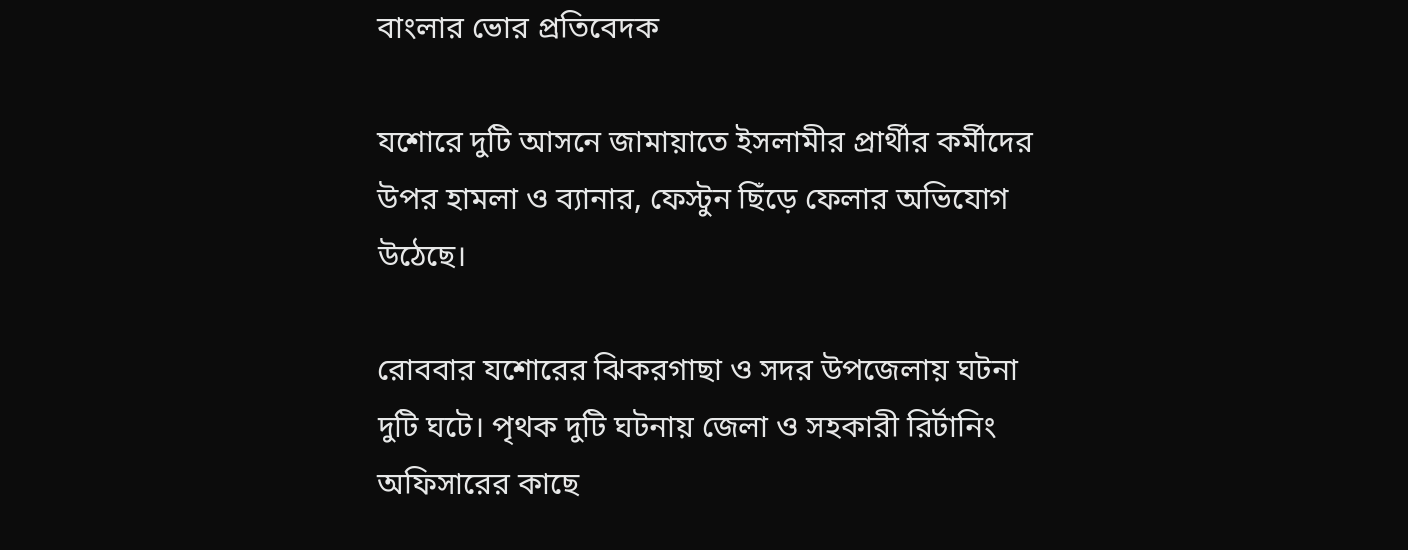বাংলার ভোর প্রতিবেদক

যশোরে দুটি আসনে জামায়াতে ইসলামীর প্রার্থীর কর্মীদের উপর হামলা ও ব্যানার, ফেস্টুন ছিঁড়ে ফেলার অভিযোগ উঠেছে।

রোববার যশোরের ঝিকরগাছা ও সদর উপজেলায় ঘটনা দুটি ঘটে। পৃথক দুটি ঘটনায় জেলা ও সহকারী রির্টানিং অফিসারের কাছে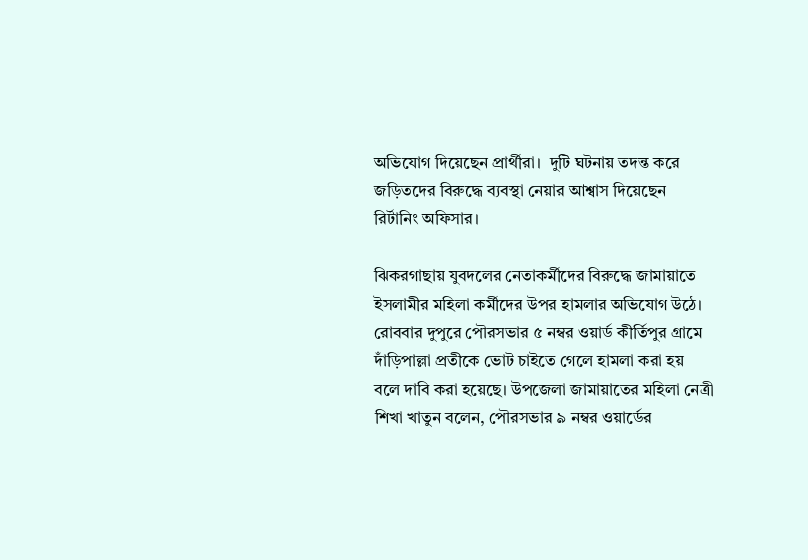অভিযোগ দিয়েছেন প্রার্থীরা।  দুটি ঘটনায় তদন্ত করে জড়িতদের বিরুদ্ধে ব্যবস্থা নেয়ার আশ্বাস দিয়েছেন রির্টানিং অফিসার।

ঝিকরগাছায় যুবদলের নেতাকর্মীদের বিরুদ্ধে জামায়াতে ইসলামীর মহিলা কর্মীদের উপর হামলার অভিযোগ উঠে। রোববার দুপুরে পৌরসভার ৫ নম্বর ওয়ার্ড কীর্তিপুর গ্রামে দাঁড়িপাল্লা প্রতীকে ভোট চাইতে গেলে হামলা করা হয় বলে দাবি করা হয়েছে। উপজেলা জামায়াতের মহিলা নেত্রী শিখা খাতুন বলেন, পৌরসভার ৯ নম্বর ওয়ার্ডের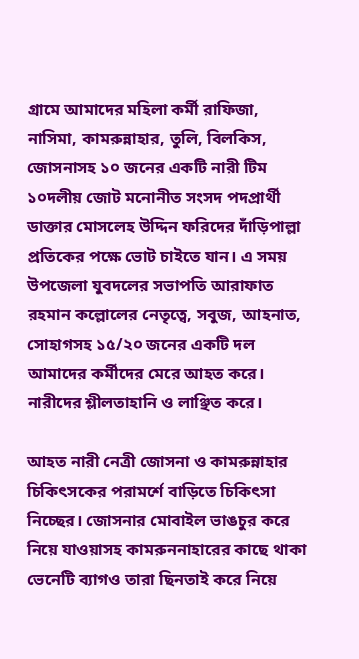গ্রামে আমাদের মহিলা কর্মী রাফিজা, নাসিমা, কামরুন্নাহার, তুলি, বিলকিস, জোসনাসহ ১০ জনের একটি নারী টিম ১০দলীয় জোট মনোনীত সংসদ পদপ্রার্থী ডাক্তার মোসলেহ উদ্দিন ফরিদের দাঁড়িপাল্লা প্রতিকের পক্ষে ভোট চাইতে যান। এ সময় উপজেলা যুবদলের সভাপতি আরাফাত রহমান কল্লোলের নেতৃত্বে, সবুজ, আহনাত, সোহাগসহ ১৫/২০ জনের একটি দল আমাদের কর্মীদের মেরে আহত করে। নারীদের শ্লীলতাহানি ও লাঞ্ছিত করে।

আহত নারী নেত্রী জোসনা ও কামরুন্নাহার চিকিৎসকের পরামর্শে বাড়িতে চিকিৎসা নিচ্ছের। জোসনার মোবাইল ভাঙচুর করে নিয়ে যাওয়াসহ কামরুননাহারের কাছে থাকা ভেনেটি ব্যাগও তারা ছিনতাই করে নিয়ে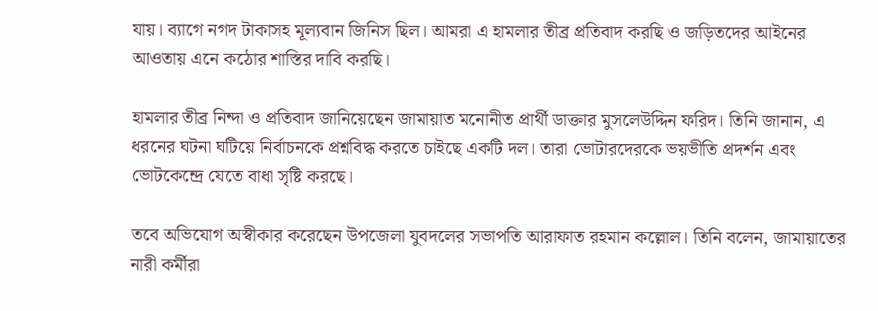যায়। ব্যাগে নগদ টাকাসহ মূল্যবান জিনিস ছিল। আমরা এ হামলার তীব্র প্রতিবাদ করছি ও জড়িতদের আইনের আওতায় এনে কঠোর শাস্তির দাবি করছি।

হামলার তীব্র নিন্দা ও প্রতিবাদ জানিয়েছেন জামায়াত মনোনীত প্রার্থী ডাক্তার মুসলেউদ্দিন ফরিদ। তিনি জানান, এ ধরনের ঘটনা ঘটিয়ে নির্বাচনকে প্রশ্নবিদ্ধ করতে চাইছে একটি দল। তারা ভোটারদেরকে ভয়ভীতি প্রদর্শন এবং ভোটকেন্দ্রে যেতে বাধা সৃষ্টি করছে।

তবে অভিযোগ অস্বীকার করেছেন উপজেলা যুবদলের সভাপতি আরাফাত রহমান কল্লোল। তিনি বলেন, জামায়াতের নারী কর্মীরা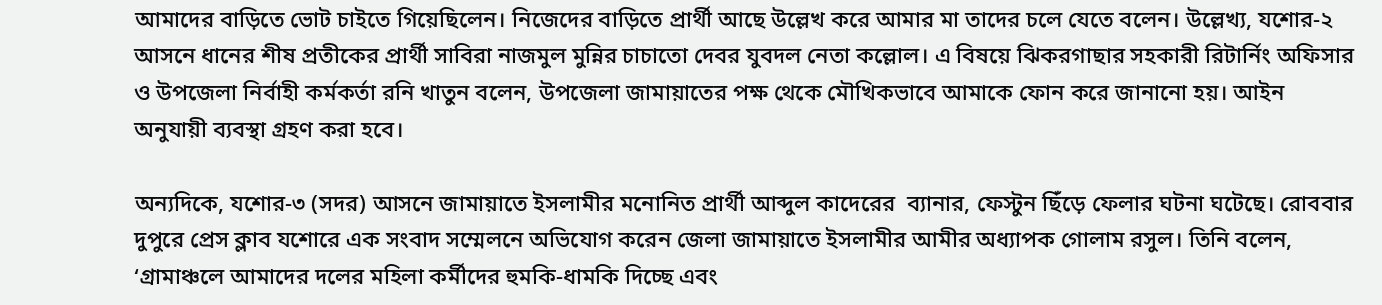আমাদের বাড়িতে ভোট চাইতে গিয়েছিলেন। নিজেদের বাড়িতে প্রার্থী আছে উল্লেখ করে আমার মা তাদের চলে যেতে বলেন। উল্লেখ্য, যশোর-২ আসনে ধানের শীষ প্রতীকের প্রার্থী সাবিরা নাজমুল মুন্নির চাচাতো দেবর যুবদল নেতা কল্লোল। এ বিষয়ে ঝিকরগাছার সহকারী রিটার্নিং অফিসার ও উপজেলা নির্বাহী কর্মকর্তা রনি খাতুন বলেন, উপজেলা জামায়াতের পক্ষ থেকে মৌখিকভাবে আমাকে ফোন করে জানানো হয়। আইন অনুযায়ী ব্যবস্থা গ্রহণ করা হবে।

অন্যদিকে, যশোর-৩ (সদর) আসনে জামায়াতে ইসলামীর মনোনিত প্রার্থী আব্দুল কাদেরের  ব্যানার, ফেস্টুন ছিঁড়ে ফেলার ঘটনা ঘটেছে। রোববার দুপুরে প্রেস ক্লাব যশোরে এক সংবাদ সম্মেলনে অভিযোগ করেন জেলা জামায়াতে ইসলামীর আমীর অধ্যাপক গোলাম রসুল। তিনি বলেন, ‘গ্রামাঞ্চলে আমাদের দলের মহিলা কর্মীদের হুমকি-ধামকি দিচ্ছে এবং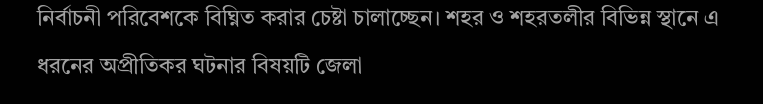নির্বাচনী পরিবেশকে বিঘ্নিত করার চেষ্টা চালাচ্ছেন। শহর ও শহরতলীর বিভিন্ন স্থানে এ ধরনের অপ্রীতিকর ঘটনার বিষয়টি জেলা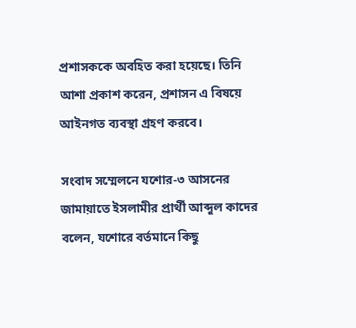প্রশাসককে অবহিত করা হয়েছে। তিনি আশা প্রকাশ করেন, প্রশাসন এ বিষয়ে আইনগত ব্যবস্থা গ্রহণ করবে।

সংবাদ সম্মেলনে যশোর-৩ আসনের জামায়াতে ইসলামীর প্রার্থী আব্দুল কাদের বলেন, যশোরে বর্তমানে কিছু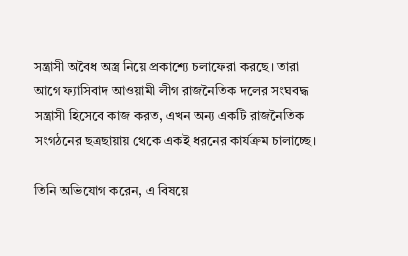সন্ত্রাসী অবৈধ অস্ত্র নিয়ে প্রকাশ্যে চলাফেরা করছে। তারা আগে ফ্যাসিবাদ আওয়ামী লীগ রাজনৈতিক দলের সংঘবদ্ধ সন্ত্রাসী হিসেবে কাজ করত, এখন অন্য একটি রাজনৈতিক সংগঠনের ছত্রছায়ায় থেকে একই ধরনের কার্যক্রম চালাচ্ছে।

তিনি অভিযোগ করেন, এ বিষয়ে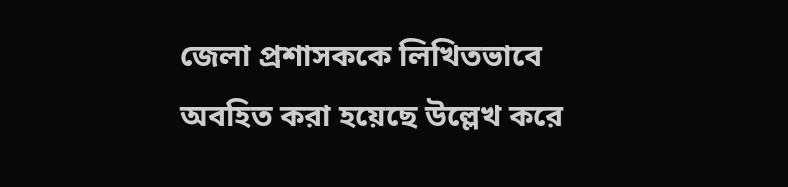জেলা প্রশাসককে লিখিতভাবে অবহিত করা হয়েছে উল্লেখ করে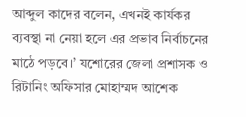আব্দুল কাদের বলেন, এখনই কার্যকর ব্যবস্থা না নেয়া হলে এর প্রভাব নির্বাচনের মাঠে পড়বে।’ যশোরের জেলা প্রশাসক ও রিটানিং অফিসার মোহাম্মদ আশেক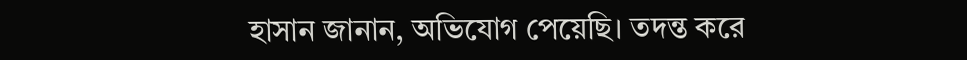হাসান জানান, অভিযোগ পেয়েছি। তদন্ত করে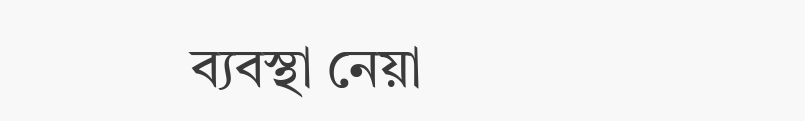ব্যবস্থা নেয়া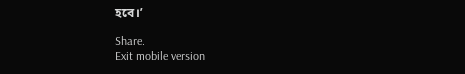হবে।’

Share.
Exit mobile version